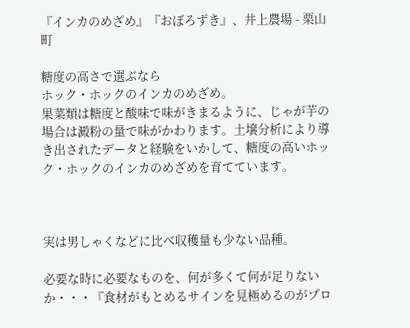『インカのめざめ』『おぼろずき』、井上農場 - 栗山町

糖度の高さで選ぶなら
ホック・ホックのインカのめざめ。
果菜類は糖度と酸味で味がきまるように、じゃが芋の場合は澱粉の量で味がかわります。土壌分析により導き出されたデータと経験をいかして、糖度の高いホック・ホックのインカのめざめを育てています。



実は男しゃくなどに比べ収穫量も少ない品種。

必要な時に必要なものを、何が多くて何が足りないか・・・『食材がもとめるサインを見極めるのがプロ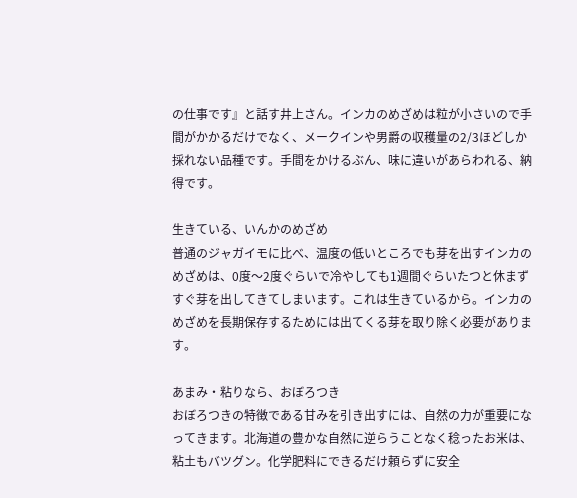の仕事です』と話す井上さん。インカのめざめは粒が小さいので手間がかかるだけでなく、メークインや男爵の収穫量の2/3ほどしか採れない品種です。手間をかけるぶん、味に違いがあらわれる、納得です。

生きている、いんかのめざめ
普通のジャガイモに比べ、温度の低いところでも芽を出すインカのめざめは、0度〜2度ぐらいで冷やしても1週間ぐらいたつと休まずすぐ芽を出してきてしまいます。これは生きているから。インカのめざめを長期保存するためには出てくる芽を取り除く必要があります。

あまみ・粘りなら、おぼろつき
おぼろつきの特徴である甘みを引き出すには、自然の力が重要になってきます。北海道の豊かな自然に逆らうことなく稔ったお米は、粘土もバツグン。化学肥料にできるだけ頼らずに安全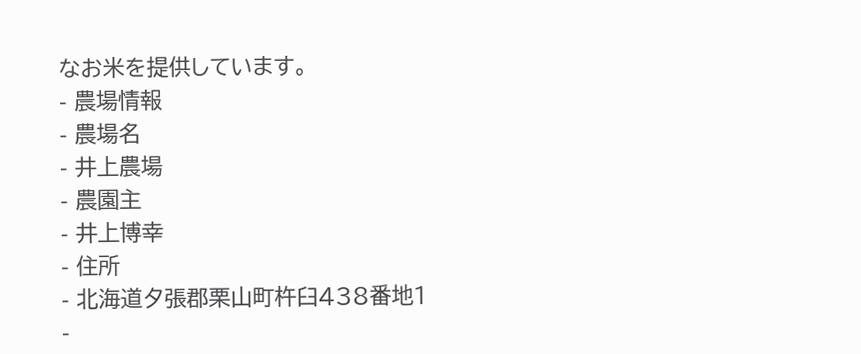なお米を提供しています。
- 農場情報
- 農場名
- 井上農場
- 農園主
- 井上博幸
- 住所
- 北海道夕張郡栗山町杵臼438番地1
-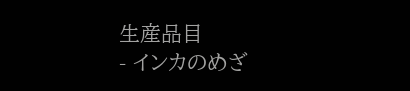生産品目
- インカのめざ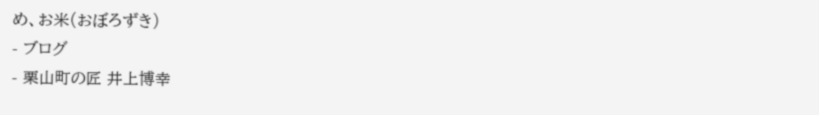め、お米(おぼろずき)
- ブログ
- 栗山町の匠 井上博幸